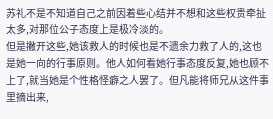苏礼不是不知道自己之前因着些心结并不想和这些权贵牵扯太多,对那位公子态度上是极冷淡的。
但是撇开这些,她该救人的时候也是不遗余力救了人的,这也是她一向的行事原则。他人如何看她行事态度反复,她也顾不上了,就当她是个性格怪癖之人罢了。但凡能将师兄从这件事里摘出来,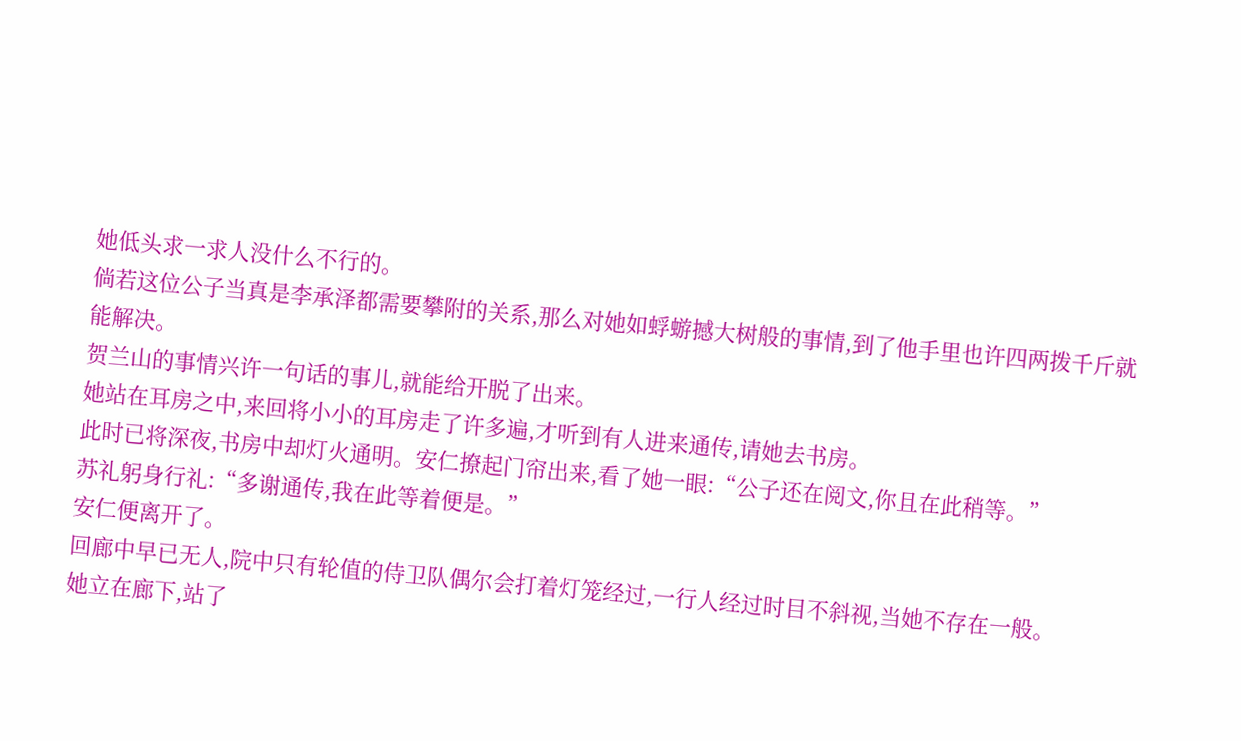她低头求一求人没什么不行的。
倘若这位公子当真是李承泽都需要攀附的关系,那么对她如蜉蝣撼大树般的事情,到了他手里也许四两拨千斤就能解决。
贺兰山的事情兴许一句话的事儿,就能给开脱了出来。
她站在耳房之中,来回将小小的耳房走了许多遍,才听到有人进来通传,请她去书房。
此时已将深夜,书房中却灯火通明。安仁撩起门帘出来,看了她一眼:“公子还在阅文,你且在此稍等。”
苏礼躬身行礼:“多谢通传,我在此等着便是。”
安仁便离开了。
回廊中早已无人,院中只有轮值的侍卫队偶尔会打着灯笼经过,一行人经过时目不斜视,当她不存在一般。
她立在廊下,站了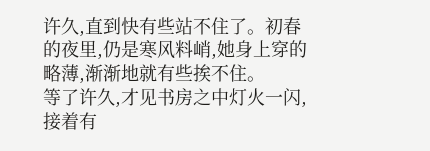许久,直到快有些站不住了。初春的夜里,仍是寒风料峭,她身上穿的略薄,渐渐地就有些挨不住。
等了许久,才见书房之中灯火一闪,接着有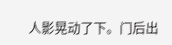人影晃动了下。门后出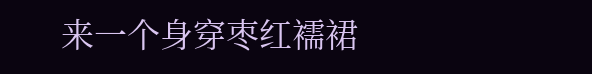来一个身穿枣红襦裙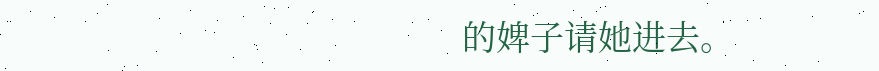的婢子请她进去。